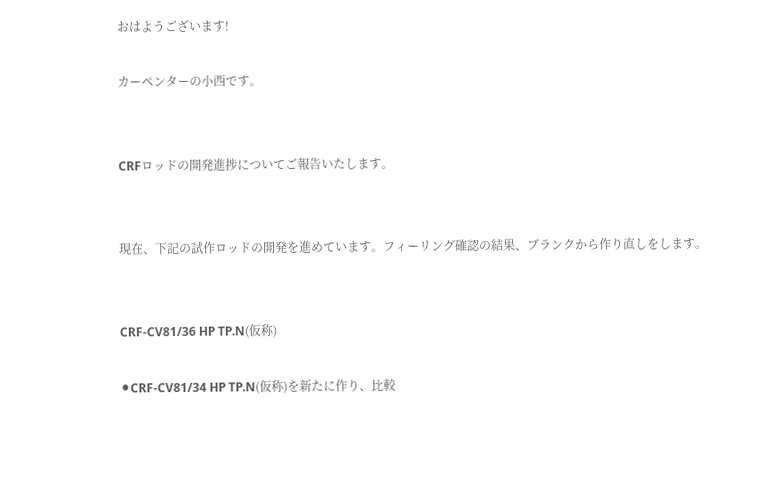おはようございます!

カーペンターの小西です。


CRFロッドの開発進捗についてご報告いたします。


現在、下記の試作ロッドの開発を進めています。フィーリング確認の結果、ブランクから作り直しをします。


CRF-CV81/36 HP TP.N(仮称)

⚫CRF-CV81/34 HP TP.N(仮称)を新たに作り、比較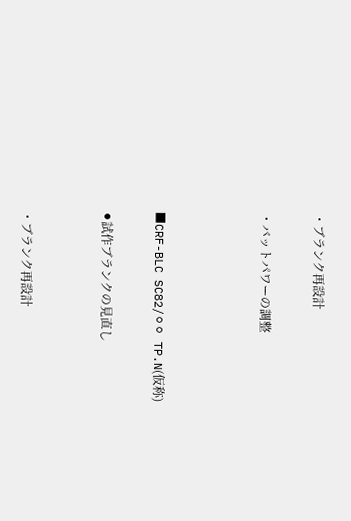・ブランク再設計

・バットパワーの調整



■CRF-BLC SC82/⚪⚪ TP.N(仮称)

⚫試作ブランクの見直し


・ブランク再設計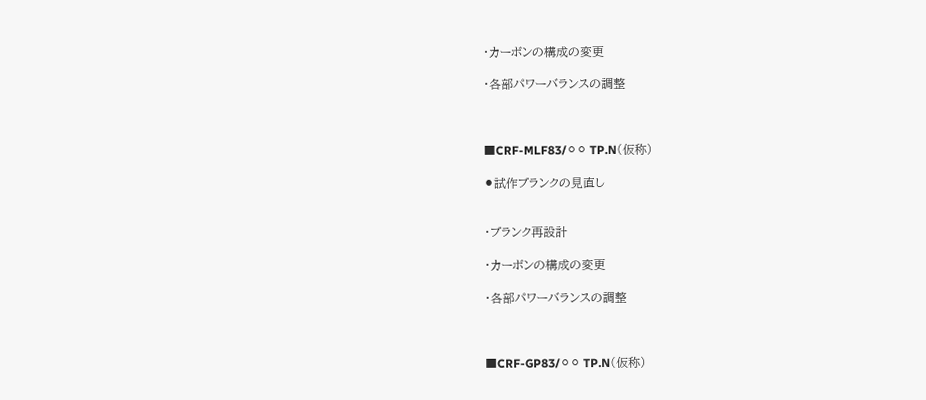・カーボンの構成の変更

・各部パワーバランスの調整



■CRF-MLF83/⚪⚪ TP.N(仮称)

⚫試作ブランクの見直し


・ブランク再設計

・カーボンの構成の変更

・各部パワーバランスの調整



■CRF-GP83/⚪⚪ TP.N(仮称)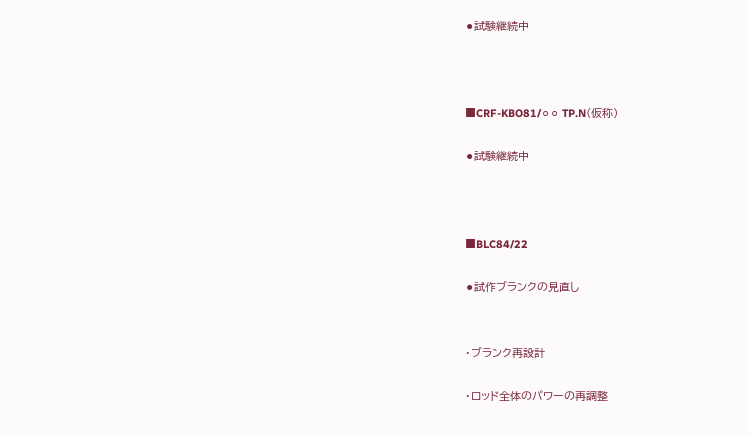⚫試験継続中



■CRF-KBO81/⚪⚪ TP.N(仮称)

⚫試験継続中



■BLC84/22

⚫試作ブランクの見直し


・ブランク再設計

・ロッド全体のパワーの再調整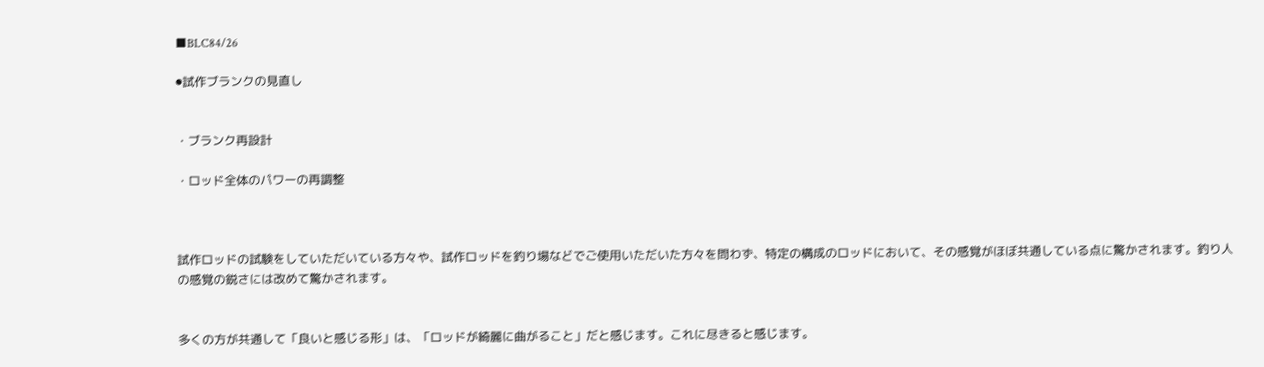■BLC84/26

⚫試作ブランクの見直し


・ブランク再設計

・ロッド全体のパワーの再調整



試作ロッドの試験をしていただいている方々や、試作ロッドを釣り場などでご使用いただいた方々を問わず、特定の構成のロッドにおいて、その感覚がほぼ共通している点に驚かされます。釣り人の感覚の鋭さには改めて驚かされます。


多くの方が共通して「良いと感じる形」は、「ロッドが綺麗に曲がること」だと感じます。これに尽きると感じます。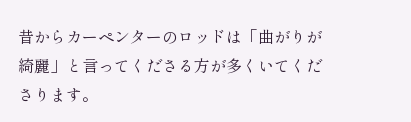昔からカーペンターのロッドは「曲がりが綺麗」と言ってくださる方が多くいてくださります。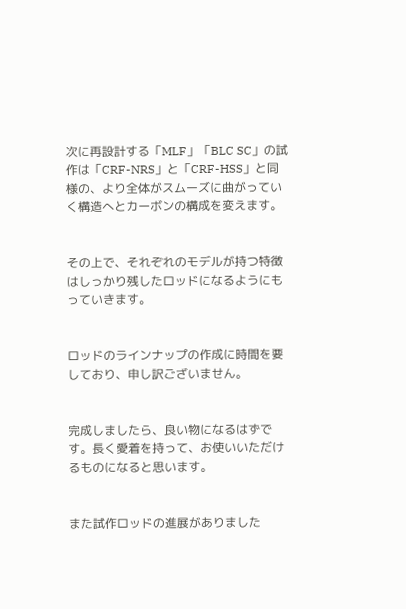次に再設計する「MLF」「BLC SC」の試作は「CRF-NRS」と「CRF-HSS」と同様の、より全体がスムーズに曲がっていく構造へとカーボンの構成を変えます。


その上で、それぞれのモデルが持つ特徴はしっかり残したロッドになるようにもっていきます。


ロッドのラインナップの作成に時間を要しており、申し訳ございません。


完成しましたら、良い物になるはずです。長く愛着を持って、お使いいただけるものになると思います。


また試作ロッドの進展がありました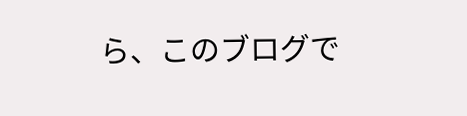ら、このブログで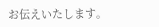お伝えいたします。